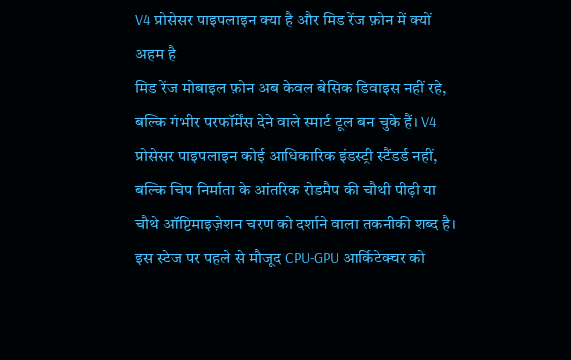V4 प्रोसेसर पाइपलाइन क्या है और मिड रेंज फ़ोन में क्यों अहम है
मिड रेंज मोबाइल फ़ोन अब केवल बेसिक डिवाइस नहीं रहे, बल्कि गंभीर परफॉर्मेंस देने वाले स्मार्ट टूल बन चुके हैं। V4 प्रोसेसर पाइपलाइन कोई आधिकारिक इंडस्ट्री स्टैंडर्ड नहीं, बल्कि चिप निर्माता के आंतरिक रोडमैप की चौथी पीढ़ी या चौथे ऑप्टिमाइज़ेशन चरण को दर्शाने वाला तकनीकी शब्द है। इस स्टेज पर पहले से मौजूद CPU‑GPU आर्किटेक्चर को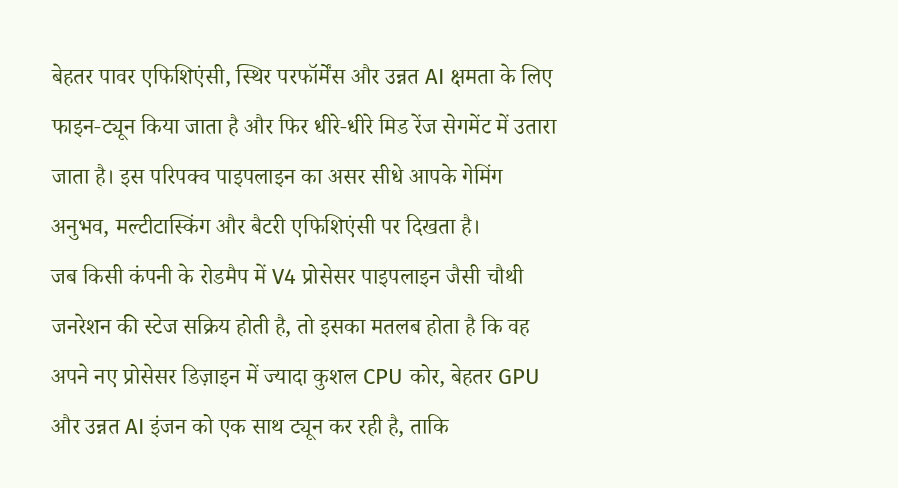बेहतर पावर एफिशिएंसी, स्थिर परफॉर्मेंस और उन्नत AI क्षमता के लिए फाइन‑ट्यून किया जाता है और फिर धीरे‑धीरे मिड रेंज सेगमेंट में उतारा जाता है। इस परिपक्व पाइपलाइन का असर सीधे आपके गेमिंग अनुभव, मल्टीटास्किंग और बैटरी एफिशिएंसी पर दिखता है।
जब किसी कंपनी के रोडमैप में V4 प्रोसेसर पाइपलाइन जैसी चौथी जनरेशन की स्टेज सक्रिय होती है, तो इसका मतलब होता है कि वह अपने नए प्रोसेसर डिज़ाइन में ज्यादा कुशल CPU कोर, बेहतर GPU और उन्नत AI इंजन को एक साथ ट्यून कर रही है, ताकि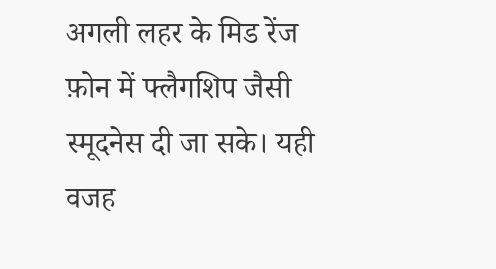अगली लहर के मिड रेंज फ़ोन में फ्लैगशिप जैसी स्मूदनेस दी जा सके। यही वजह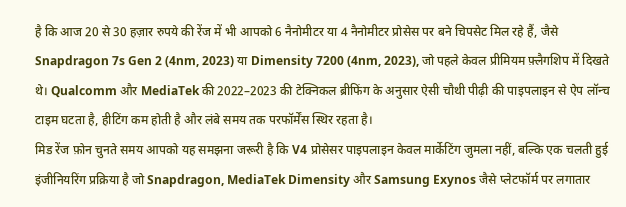है कि आज 20 से 30 हज़ार रुपये की रेंज में भी आपको 6 नैनोमीटर या 4 नैनोमीटर प्रोसेस पर बने चिपसेट मिल रहे हैं, जैसे Snapdragon 7s Gen 2 (4nm, 2023) या Dimensity 7200 (4nm, 2023), जो पहले केवल प्रीमियम फ़्लैगशिप में दिखते थे। Qualcomm और MediaTek की 2022–2023 की टेक्निकल ब्रीफिंग के अनुसार ऐसी चौथी पीढ़ी की पाइपलाइन से ऐप लॉन्च टाइम घटता है, हीटिंग कम होती है और लंबे समय तक परफॉर्मेंस स्थिर रहता है।
मिड रेंज फ़ोन चुनते समय आपको यह समझना जरूरी है कि V4 प्रोसेसर पाइपलाइन केवल मार्केटिंग जुमला नहीं, बल्कि एक चलती हुई इंजीनियरिंग प्रक्रिया है जो Snapdragon, MediaTek Dimensity और Samsung Exynos जैसे प्लेटफॉर्म पर लगातार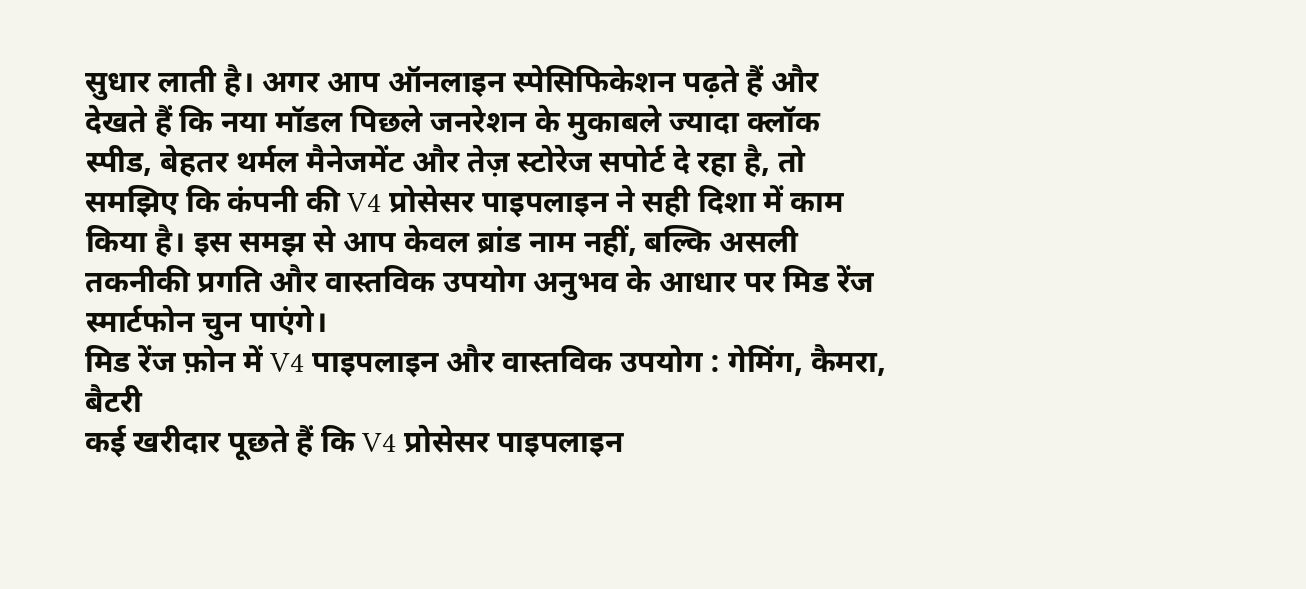सुधार लाती है। अगर आप ऑनलाइन स्पेसिफिकेशन पढ़ते हैं और देखते हैं कि नया मॉडल पिछले जनरेशन के मुकाबले ज्यादा क्लॉक स्पीड, बेहतर थर्मल मैनेजमेंट और तेज़ स्टोरेज सपोर्ट दे रहा है, तो समझिए कि कंपनी की V4 प्रोसेसर पाइपलाइन ने सही दिशा में काम किया है। इस समझ से आप केवल ब्रांड नाम नहीं, बल्कि असली तकनीकी प्रगति और वास्तविक उपयोग अनुभव के आधार पर मिड रेंज स्मार्टफोन चुन पाएंगे।
मिड रेंज फ़ोन में V4 पाइपलाइन और वास्तविक उपयोग : गेमिंग, कैमरा, बैटरी
कई खरीदार पूछते हैं कि V4 प्रोसेसर पाइपलाइन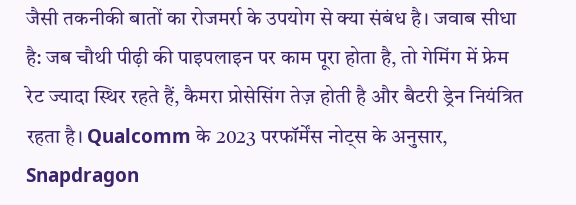जैसी तकनीकी बातों का रोजमर्रा के उपयोग से क्या संबंध है। जवाब सीधा है: जब चौथी पीढ़ी की पाइपलाइन पर काम पूरा होता है, तो गेमिंग में फ्रेम रेट ज्यादा स्थिर रहते हैं, कैमरा प्रोसेसिंग तेज़ होती है और बैटरी ड्रेन नियंत्रित रहता है। Qualcomm के 2023 परफॉर्मेंस नोट्स के अनुसार, Snapdragon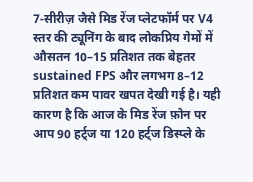7‑सीरीज़ जैसे मिड रेंज प्लेटफॉर्म पर V4 स्तर की ट्यूनिंग के बाद लोकप्रिय गेमों में औसतन 10–15 प्रतिशत तक बेहतर sustained FPS और लगभग 8–12 प्रतिशत कम पावर खपत देखी गई है। यही कारण है कि आज के मिड रेंज फ़ोन पर आप 90 हर्ट्ज या 120 हर्ट्ज डिस्प्ले के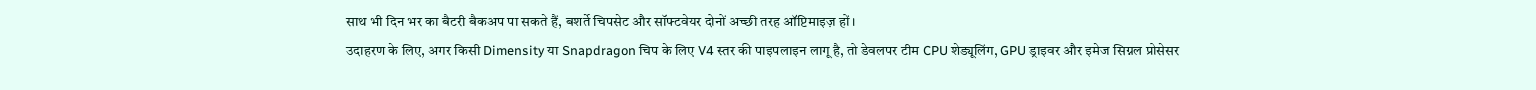साथ भी दिन भर का बैटरी बैकअप पा सकते हैं, बशर्ते चिपसेट और सॉफ्टवेयर दोनों अच्छी तरह ऑप्टिमाइज़ हों।
उदाहरण के लिए, अगर किसी Dimensity या Snapdragon चिप के लिए V4 स्तर की पाइपलाइन लागू है, तो डेवलपर टीम CPU शेड्यूलिंग, GPU ड्राइवर और इमेज सिग्नल प्रोसेसर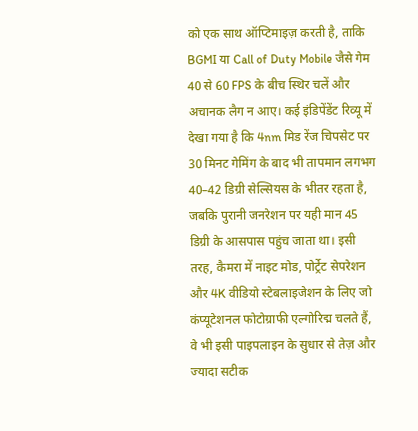को एक साथ ऑप्टिमाइज़ करती है, ताकि BGMI या Call of Duty Mobile जैसे गेम 40 से 60 FPS के बीच स्थिर चलें और अचानक लैग न आए। कई इंडिपेंडेंट रिव्यू में देखा गया है कि 4nm मिड रेंज चिपसेट पर 30 मिनट गेमिंग के बाद भी तापमान लगभग 40–42 डिग्री सेल्सियस के भीतर रहता है, जबकि पुरानी जनरेशन पर यही मान 45 डिग्री के आसपास पहुंच जाता था। इसी तरह, कैमरा में नाइट मोड, पोर्ट्रेट सेपरेशन और 4K वीडियो स्टेबलाइजेशन के लिए जो कंप्यूटेशनल फोटोग्राफी एल्गोरिद्म चलते हैं, वे भी इसी पाइपलाइन के सुधार से तेज़ और ज्यादा सटीक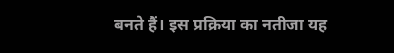बनते हैं। इस प्रक्रिया का नतीजा यह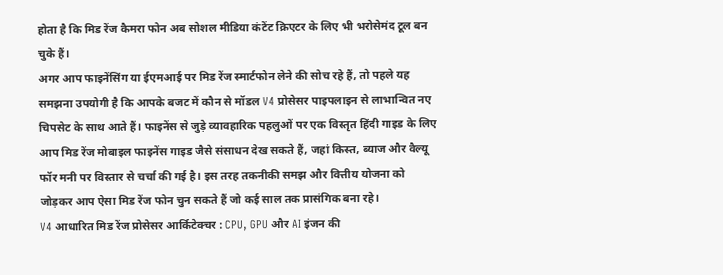होता है कि मिड रेंज कैमरा फोन अब सोशल मीडिया कंटेंट क्रिएटर के लिए भी भरोसेमंद टूल बन चुके हैं।
अगर आप फाइनेंसिंग या ईएमआई पर मिड रेंज स्मार्टफोन लेने की सोच रहे हैं, तो पहले यह समझना उपयोगी है कि आपके बजट में कौन से मॉडल V4 प्रोसेसर पाइपलाइन से लाभान्वित नए चिपसेट के साथ आते हैं। फाइनेंस से जुड़े व्यावहारिक पहलुओं पर एक विस्तृत हिंदी गाइड के लिए आप मिड रेंज मोबाइल फाइनेंस गाइड जैसे संसाधन देख सकते हैं, जहां किस्त, ब्याज और वैल्यू फॉर मनी पर विस्तार से चर्चा की गई है। इस तरह तकनीकी समझ और वित्तीय योजना को जोड़कर आप ऐसा मिड रेंज फोन चुन सकते हैं जो कई साल तक प्रासंगिक बना रहे।
V4 आधारित मिड रेंज प्रोसेसर आर्किटेक्चर : CPU, GPU और AI इंजन की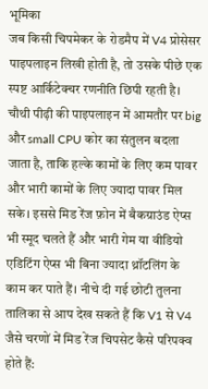भूमिका
जब किसी चिपमेकर के रोडमैप में V4 प्रोसेसर पाइपलाइन लिखी होती है, तो उसके पीछे एक स्पष्ट आर्किटेक्चर रणनीति छिपी रहती है। चौथी पीढ़ी की पाइपलाइन में आमतौर पर big और small CPU कोर का संतुलन बदला जाता है, ताकि हल्के कामों के लिए कम पावर और भारी कामों के लिए ज्यादा पावर मिल सके। इससे मिड रेंज फ़ोन में बैकग्राउंड ऐप्स भी स्मूद चलते हैं और भारी गेम या वीडियो एडिटिंग ऐप्स भी बिना ज्यादा थ्रॉटलिंग के काम कर पाते हैं। नीचे दी गई छोटी तुलना तालिका से आप देख सकते हैं कि V1 से V4 जैसे चरणों में मिड रेंज चिपसेट कैसे परिपक्व होते हैं: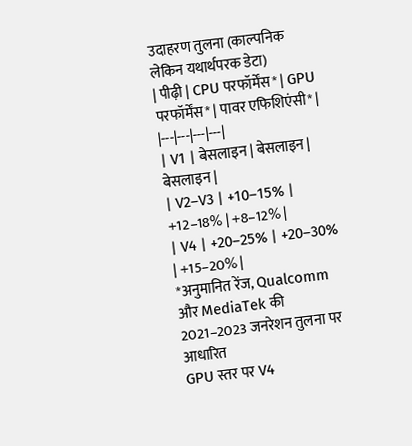उदाहरण तुलना (काल्पनिक लेकिन यथार्थपरक डेटा)
| पीढ़ी | CPU परफॉर्मेंस* | GPU परफॉर्मेंस* | पावर एफिशिएंसी* |
|---|---|---|---|
| V1 | बेसलाइन | बेसलाइन | बेसलाइन |
| V2–V3 | +10–15% | +12–18% | +8–12% |
| V4 | +20–25% | +20–30% | +15–20% |
*अनुमानित रेंज, Qualcomm और MediaTek की 2021–2023 जनरेशन तुलना पर आधारित
GPU स्तर पर V4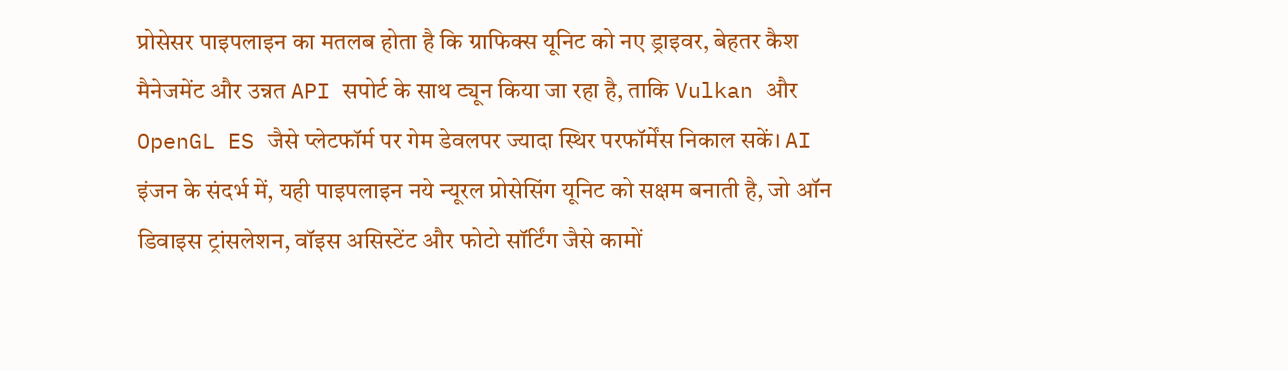प्रोसेसर पाइपलाइन का मतलब होता है कि ग्राफिक्स यूनिट को नए ड्राइवर, बेहतर कैश मैनेजमेंट और उन्नत API सपोर्ट के साथ ट्यून किया जा रहा है, ताकि Vulkan और OpenGL ES जैसे प्लेटफॉर्म पर गेम डेवलपर ज्यादा स्थिर परफॉर्मेंस निकाल सकें। AI इंजन के संदर्भ में, यही पाइपलाइन नये न्यूरल प्रोसेसिंग यूनिट को सक्षम बनाती है, जो ऑन डिवाइस ट्रांसलेशन, वॉइस असिस्टेंट और फोटो सॉर्टिंग जैसे कामों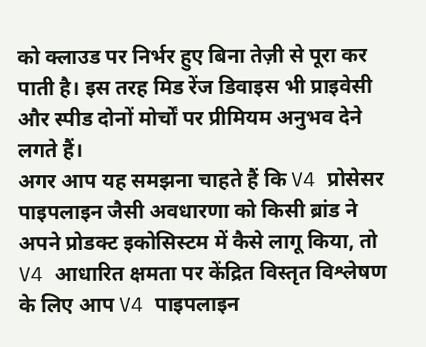को क्लाउड पर निर्भर हुए बिना तेज़ी से पूरा कर पाती है। इस तरह मिड रेंज डिवाइस भी प्राइवेसी और स्पीड दोनों मोर्चों पर प्रीमियम अनुभव देने लगते हैं।
अगर आप यह समझना चाहते हैं कि V4 प्रोसेसर पाइपलाइन जैसी अवधारणा को किसी ब्रांड ने अपने प्रोडक्ट इकोसिस्टम में कैसे लागू किया, तो V4 आधारित क्षमता पर केंद्रित विस्तृत विश्लेषण के लिए आप V4 पाइपलाइन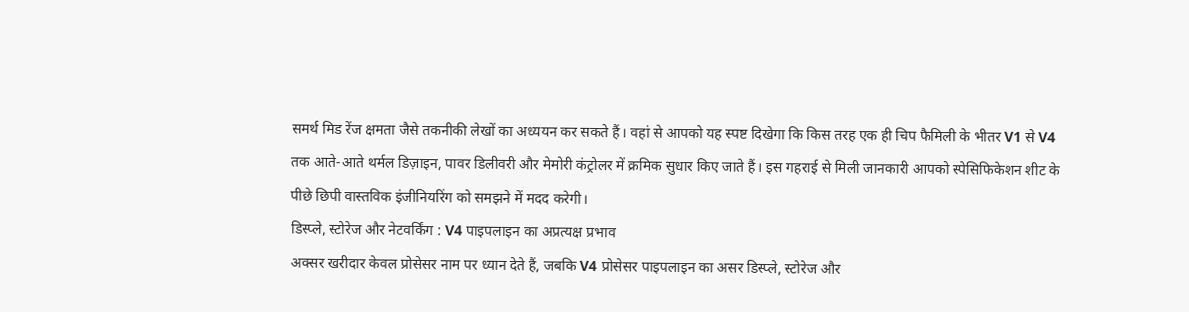समर्थ मिड रेंज क्षमता जैसे तकनीकी लेखों का अध्ययन कर सकते हैं। वहां से आपको यह स्पष्ट दिखेगा कि किस तरह एक ही चिप फैमिली के भीतर V1 से V4 तक आते‑आते थर्मल डिज़ाइन, पावर डिलीवरी और मेमोरी कंट्रोलर में क्रमिक सुधार किए जाते हैं। इस गहराई से मिली जानकारी आपको स्पेसिफिकेशन शीट के पीछे छिपी वास्तविक इंजीनियरिंग को समझने में मदद करेगी।
डिस्प्ले, स्टोरेज और नेटवर्किंग : V4 पाइपलाइन का अप्रत्यक्ष प्रभाव
अक्सर खरीदार केवल प्रोसेसर नाम पर ध्यान देते हैं, जबकि V4 प्रोसेसर पाइपलाइन का असर डिस्प्ले, स्टोरेज और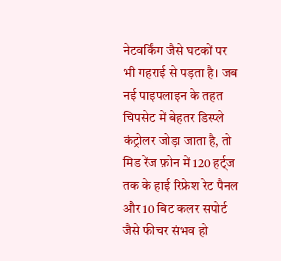नेटवर्किंग जैसे घटकों पर भी गहराई से पड़ता है। जब नई पाइपलाइन के तहत चिपसेट में बेहतर डिस्प्ले कंट्रोलर जोड़ा जाता है, तो मिड रेंज फ़ोन में 120 हर्ट्ज तक के हाई रिफ्रेश रेट पैनल और 10 बिट कलर सपोर्ट जैसे फीचर संभव हो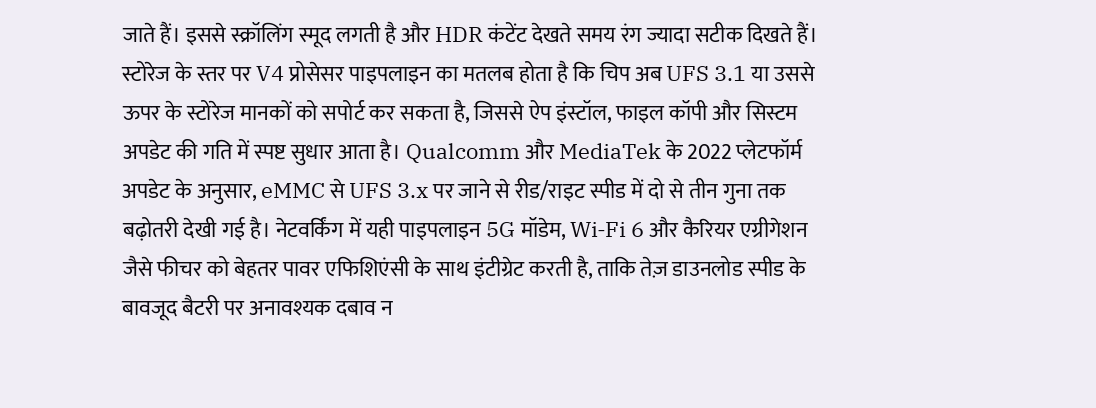जाते हैं। इससे स्क्रॉलिंग स्मूद लगती है और HDR कंटेंट देखते समय रंग ज्यादा सटीक दिखते हैं।
स्टोरेज के स्तर पर V4 प्रोसेसर पाइपलाइन का मतलब होता है कि चिप अब UFS 3.1 या उससे ऊपर के स्टोरेज मानकों को सपोर्ट कर सकता है, जिससे ऐप इंस्टॉल, फाइल कॉपी और सिस्टम अपडेट की गति में स्पष्ट सुधार आता है। Qualcomm और MediaTek के 2022 प्लेटफॉर्म अपडेट के अनुसार, eMMC से UFS 3.x पर जाने से रीड/राइट स्पीड में दो से तीन गुना तक बढ़ोतरी देखी गई है। नेटवर्किंग में यही पाइपलाइन 5G मॉडेम, Wi‑Fi 6 और कैरियर एग्रीगेशन जैसे फीचर को बेहतर पावर एफिशिएंसी के साथ इंटीग्रेट करती है, ताकि तेज़ डाउनलोड स्पीड के बावजूद बैटरी पर अनावश्यक दबाव न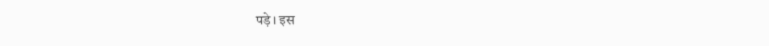पड़े। इस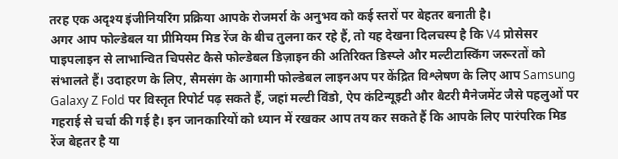तरह एक अदृश्य इंजीनियरिंग प्रक्रिया आपके रोजमर्रा के अनुभव को कई स्तरों पर बेहतर बनाती है।
अगर आप फोल्डेबल या प्रीमियम मिड रेंज के बीच तुलना कर रहे हैं, तो यह देखना दिलचस्प है कि V4 प्रोसेसर पाइपलाइन से लाभान्वित चिपसेट कैसे फोल्डेबल डिज़ाइन की अतिरिक्त डिस्प्ले और मल्टीटास्किंग जरूरतों को संभालते हैं। उदाहरण के लिए, सैमसंग के आगामी फोल्डेबल लाइनअप पर केंद्रित विश्लेषण के लिए आप Samsung Galaxy Z Fold पर विस्तृत रिपोर्ट पढ़ सकते हैं, जहां मल्टी विंडो, ऐप कंटिन्यूइटी और बैटरी मैनेजमेंट जैसे पहलुओं पर गहराई से चर्चा की गई है। इन जानकारियों को ध्यान में रखकर आप तय कर सकते हैं कि आपके लिए पारंपरिक मिड रेंज बेहतर है या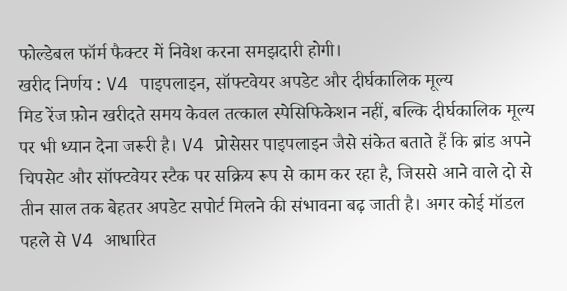फोल्डेबल फॉर्म फैक्टर में निवेश करना समझदारी होगी।
खरीद निर्णय : V4 पाइपलाइन, सॉफ्टवेयर अपडेट और दीर्घकालिक मूल्य
मिड रेंज फ़ोन खरीदते समय केवल तत्काल स्पेसिफिकेशन नहीं, बल्कि दीर्घकालिक मूल्य पर भी ध्यान देना जरूरी है। V4 प्रोसेसर पाइपलाइन जैसे संकेत बताते हैं कि ब्रांड अपने चिपसेट और सॉफ्टवेयर स्टैक पर सक्रिय रूप से काम कर रहा है, जिससे आने वाले दो से तीन साल तक बेहतर अपडेट सपोर्ट मिलने की संभावना बढ़ जाती है। अगर कोई मॉडल पहले से V4 आधारित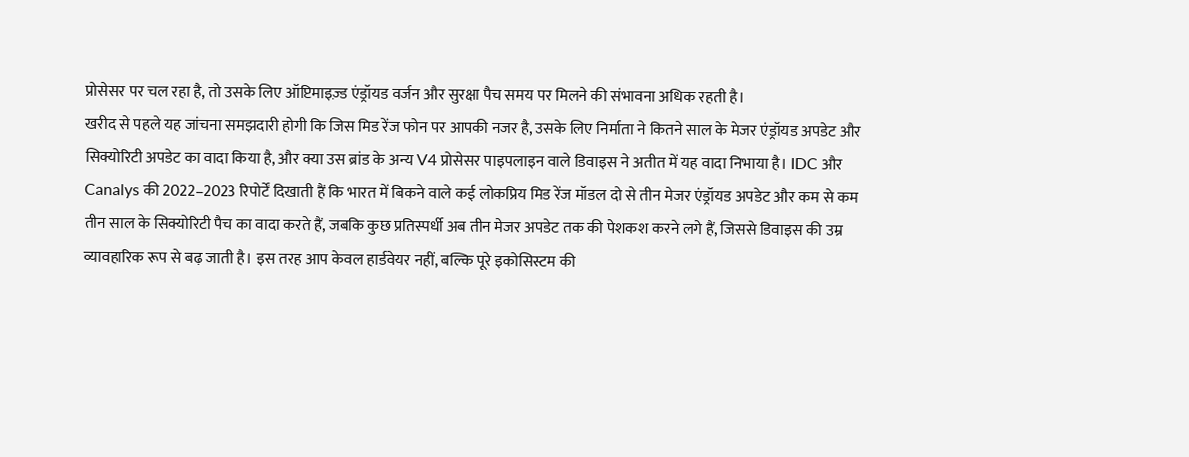प्रोसेसर पर चल रहा है, तो उसके लिए ऑप्टिमाइज़्ड एंड्रॉयड वर्जन और सुरक्षा पैच समय पर मिलने की संभावना अधिक रहती है।
खरीद से पहले यह जांचना समझदारी होगी कि जिस मिड रेंज फोन पर आपकी नजर है, उसके लिए निर्माता ने कितने साल के मेजर एंड्रॉयड अपडेट और सिक्योरिटी अपडेट का वादा किया है, और क्या उस ब्रांड के अन्य V4 प्रोसेसर पाइपलाइन वाले डिवाइस ने अतीत में यह वादा निभाया है। IDC और Canalys की 2022–2023 रिपोर्टें दिखाती हैं कि भारत में बिकने वाले कई लोकप्रिय मिड रेंज मॉडल दो से तीन मेजर एंड्रॉयड अपडेट और कम से कम तीन साल के सिक्योरिटी पैच का वादा करते हैं, जबकि कुछ प्रतिस्पर्धी अब तीन मेजर अपडेट तक की पेशकश करने लगे हैं, जिससे डिवाइस की उम्र व्यावहारिक रूप से बढ़ जाती है। इस तरह आप केवल हार्डवेयर नहीं, बल्कि पूरे इकोसिस्टम की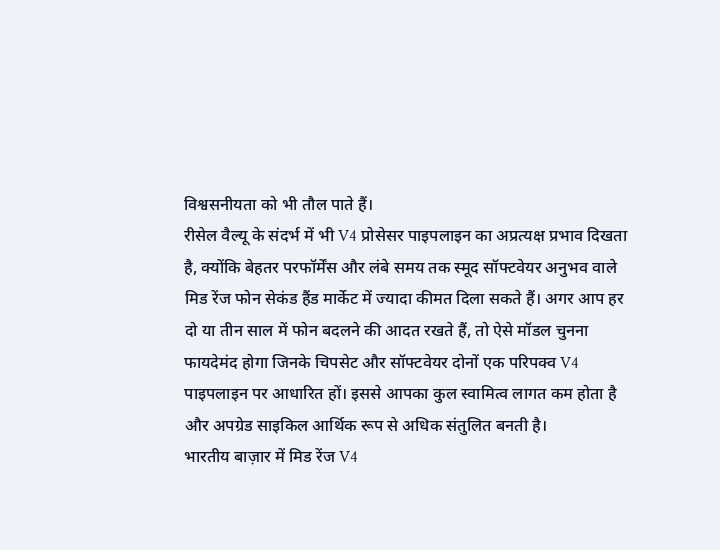विश्वसनीयता को भी तौल पाते हैं।
रीसेल वैल्यू के संदर्भ में भी V4 प्रोसेसर पाइपलाइन का अप्रत्यक्ष प्रभाव दिखता है, क्योंकि बेहतर परफॉर्मेंस और लंबे समय तक स्मूद सॉफ्टवेयर अनुभव वाले मिड रेंज फोन सेकंड हैंड मार्केट में ज्यादा कीमत दिला सकते हैं। अगर आप हर दो या तीन साल में फोन बदलने की आदत रखते हैं, तो ऐसे मॉडल चुनना फायदेमंद होगा जिनके चिपसेट और सॉफ्टवेयर दोनों एक परिपक्व V4 पाइपलाइन पर आधारित हों। इससे आपका कुल स्वामित्व लागत कम होता है और अपग्रेड साइकिल आर्थिक रूप से अधिक संतुलित बनती है।
भारतीय बाज़ार में मिड रेंज V4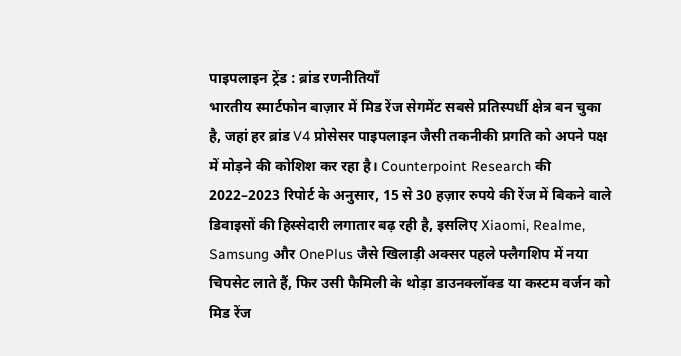पाइपलाइन ट्रेंड : ब्रांड रणनीतियाँ
भारतीय स्मार्टफोन बाज़ार में मिड रेंज सेगमेंट सबसे प्रतिस्पर्धी क्षेत्र बन चुका है, जहां हर ब्रांड V4 प्रोसेसर पाइपलाइन जैसी तकनीकी प्रगति को अपने पक्ष में मोड़ने की कोशिश कर रहा है। Counterpoint Research की 2022–2023 रिपोर्ट के अनुसार, 15 से 30 हज़ार रुपये की रेंज में बिकने वाले डिवाइसों की हिस्सेदारी लगातार बढ़ रही है, इसलिए Xiaomi, Realme, Samsung और OnePlus जैसे खिलाड़ी अक्सर पहले फ्लैगशिप में नया चिपसेट लाते हैं, फिर उसी फैमिली के थोड़ा डाउनक्लॉक्ड या कस्टम वर्जन को मिड रेंज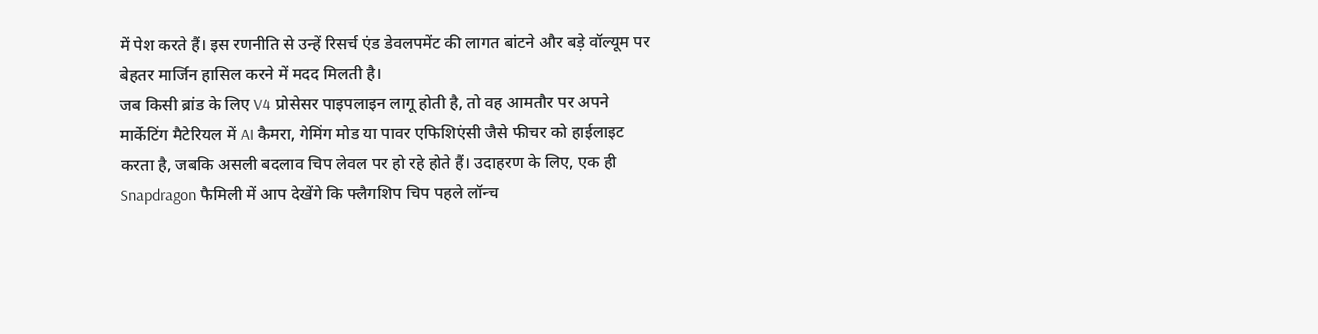में पेश करते हैं। इस रणनीति से उन्हें रिसर्च एंड डेवलपमेंट की लागत बांटने और बड़े वॉल्यूम पर बेहतर मार्जिन हासिल करने में मदद मिलती है।
जब किसी ब्रांड के लिए V4 प्रोसेसर पाइपलाइन लागू होती है, तो वह आमतौर पर अपने मार्केटिंग मैटेरियल में AI कैमरा, गेमिंग मोड या पावर एफिशिएंसी जैसे फीचर को हाईलाइट करता है, जबकि असली बदलाव चिप लेवल पर हो रहे होते हैं। उदाहरण के लिए, एक ही Snapdragon फैमिली में आप देखेंगे कि फ्लैगशिप चिप पहले लॉन्च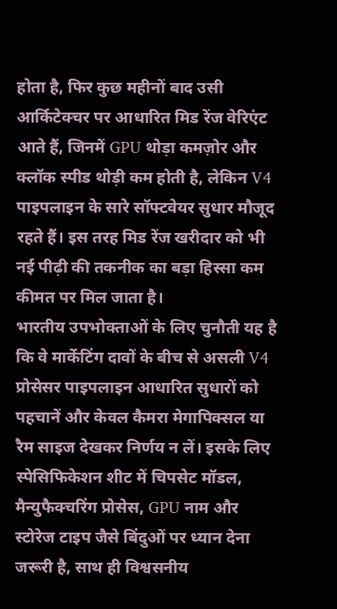होता है, फिर कुछ महीनों बाद उसी आर्किटेक्चर पर आधारित मिड रेंज वेरिएंट आते हैं, जिनमें GPU थोड़ा कमज़ोर और क्लॉक स्पीड थोड़ी कम होती है, लेकिन V4 पाइपलाइन के सारे सॉफ्टवेयर सुधार मौजूद रहते हैं। इस तरह मिड रेंज खरीदार को भी नई पीढ़ी की तकनीक का बड़ा हिस्सा कम कीमत पर मिल जाता है।
भारतीय उपभोक्ताओं के लिए चुनौती यह है कि वे मार्केटिंग दावों के बीच से असली V4 प्रोसेसर पाइपलाइन आधारित सुधारों को पहचानें और केवल कैमरा मेगापिक्सल या रैम साइज देखकर निर्णय न लें। इसके लिए स्पेसिफिकेशन शीट में चिपसेट मॉडल, मैन्युफैक्चरिंग प्रोसेस, GPU नाम और स्टोरेज टाइप जैसे बिंदुओं पर ध्यान देना जरूरी है, साथ ही विश्वसनीय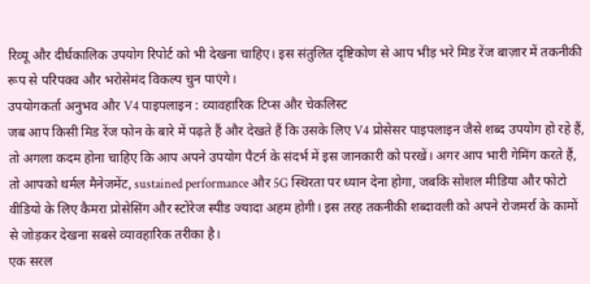रिव्यू और दीर्घकालिक उपयोग रिपोर्ट को भी देखना चाहिए। इस संतुलित दृष्टिकोण से आप भीड़ भरे मिड रेंज बाज़ार में तकनीकी रूप से परिपक्व और भरोसेमंद विकल्प चुन पाएंगे।
उपयोगकर्ता अनुभव और V4 पाइपलाइन : व्यावहारिक टिप्स और चेकलिस्ट
जब आप किसी मिड रेंज फोन के बारे में पढ़ते हैं और देखते हैं कि उसके लिए V4 प्रोसेसर पाइपलाइन जैसे शब्द उपयोग हो रहे हैं, तो अगला कदम होना चाहिए कि आप अपने उपयोग पैटर्न के संदर्भ में इस जानकारी को परखें। अगर आप भारी गेमिंग करते हैं, तो आपको थर्मल मैनेजमेंट, sustained performance और 5G स्थिरता पर ध्यान देना होगा, जबकि सोशल मीडिया और फोटो वीडियो के लिए कैमरा प्रोसेसिंग और स्टोरेज स्पीड ज्यादा अहम होगी। इस तरह तकनीकी शब्दावली को अपने रोजमर्रा के कामों से जोड़कर देखना सबसे व्यावहारिक तरीका है।
एक सरल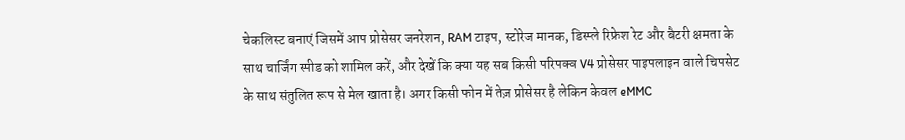चेकलिस्ट बनाएं जिसमें आप प्रोसेसर जनरेशन, RAM टाइप, स्टोरेज मानक, डिस्प्ले रिफ्रेश रेट और बैटरी क्षमता के साथ चार्जिंग स्पीड को शामिल करें, और देखें कि क्या यह सब किसी परिपक्व V4 प्रोसेसर पाइपलाइन वाले चिपसेट के साथ संतुलित रूप से मेल खाता है। अगर किसी फोन में तेज़ प्रोसेसर है लेकिन केवल eMMC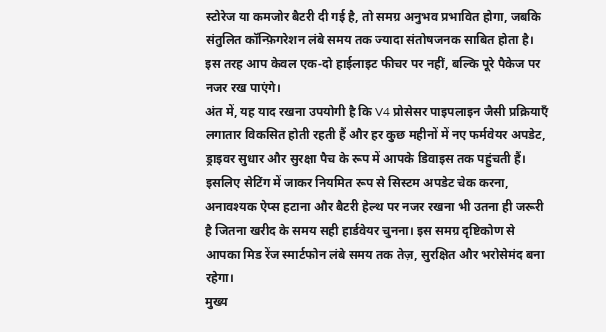स्टोरेज या कमजोर बैटरी दी गई है, तो समग्र अनुभव प्रभावित होगा, जबकि संतुलित कॉन्फ़िगरेशन लंबे समय तक ज्यादा संतोषजनक साबित होता है। इस तरह आप केवल एक‑दो हाईलाइट फीचर पर नहीं, बल्कि पूरे पैकेज पर नजर रख पाएंगे।
अंत में, यह याद रखना उपयोगी है कि V4 प्रोसेसर पाइपलाइन जैसी प्रक्रियाएँ लगातार विकसित होती रहती हैं और हर कुछ महीनों में नए फर्मवेयर अपडेट, ड्राइवर सुधार और सुरक्षा पैच के रूप में आपके डिवाइस तक पहुंचती हैं। इसलिए सेटिंग में जाकर नियमित रूप से सिस्टम अपडेट चेक करना, अनावश्यक ऐप्स हटाना और बैटरी हेल्थ पर नजर रखना भी उतना ही जरूरी है जितना खरीद के समय सही हार्डवेयर चुनना। इस समग्र दृष्टिकोण से आपका मिड रेंज स्मार्टफोन लंबे समय तक तेज़, सुरक्षित और भरोसेमंद बना रहेगा।
मुख्य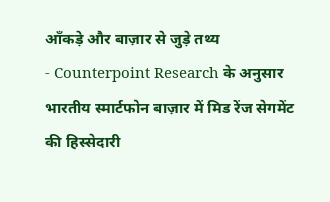आँकड़े और बाज़ार से जुड़े तथ्य
- Counterpoint Research के अनुसार भारतीय स्मार्टफोन बाज़ार में मिड रेंज सेगमेंट की हिस्सेदारी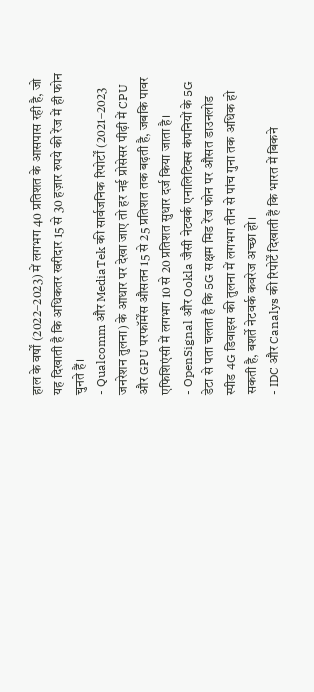हाल के वर्षों (2022–2023) में लगभग 40 प्रतिशत के आसपास रही है, जो यह दिखाती है कि अधिकतर खरीदार 15 से 30 हज़ार रुपये की रेंज में ही फोन चुनते हैं।
- Qualcomm और MediaTek की सार्वजनिक रिपोर्टों (2021–2023 जनरेशन तुलना) के आधार पर देखा जाए तो हर नई प्रोसेसर पीढ़ी में CPU और GPU परफॉर्मेंस औसतन 15 से 25 प्रतिशत तक बढ़ती है, जबकि पावर एफिशिएंसी में लगभग 10 से 20 प्रतिशत सुधार दर्ज किया जाता है।
- OpenSignal और Ookla जैसी नेटवर्क एनालिटिक्स कंपनियों के 5G डेटा से पता चलता है कि 5G सक्षम मिड रेंज फोन पर औसत डाउनलोड स्पीड 4G डिवाइस की तुलना में लगभग तीन से पांच गुना तक अधिक हो सकती है, बशर्ते नेटवर्क कवरेज अच्छा हो।
- IDC और Canalys की रिपोर्टें दिखाती हैं कि भारत में बिकने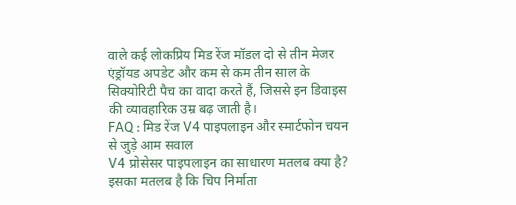वाले कई लोकप्रिय मिड रेंज मॉडल दो से तीन मेजर एंड्रॉयड अपडेट और कम से कम तीन साल के सिक्योरिटी पैच का वादा करते हैं, जिससे इन डिवाइस की व्यावहारिक उम्र बढ़ जाती है।
FAQ : मिड रेंज V4 पाइपलाइन और स्मार्टफोन चयन से जुड़े आम सवाल
V4 प्रोसेसर पाइपलाइन का साधारण मतलब क्या है?
इसका मतलब है कि चिप निर्माता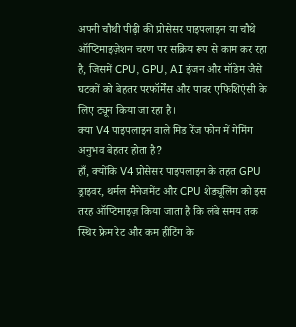अपनी चौथी पीढ़ी की प्रोसेसर पाइपलाइन या चौथे ऑप्टिमाइज़ेशन चरण पर सक्रिय रूप से काम कर रहा है, जिसमें CPU, GPU, AI इंजन और मॉडेम जैसे घटकों को बेहतर परफॉर्मेंस और पावर एफिशिएंसी के लिए ट्यून किया जा रहा है।
क्या V4 पाइपलाइन वाले मिड रेंज फोन में गेमिंग अनुभव बेहतर होता है?
हाँ, क्योंकि V4 प्रोसेसर पाइपलाइन के तहत GPU ड्राइवर, थर्मल मैनेजमेंट और CPU शेड्यूलिंग को इस तरह ऑप्टिमाइज़ किया जाता है कि लंबे समय तक स्थिर फ्रेम रेट और कम हीटिंग के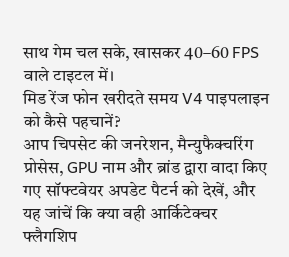साथ गेम चल सके, खासकर 40–60 FPS वाले टाइटल में।
मिड रेंज फोन खरीदते समय V4 पाइपलाइन को कैसे पहचानें?
आप चिपसेट की जनरेशन, मैन्युफैक्चरिंग प्रोसेस, GPU नाम और ब्रांड द्वारा वादा किए गए सॉफ्टवेयर अपडेट पैटर्न को देखें, और यह जांचें कि क्या वही आर्किटेक्चर फ्लैगशिप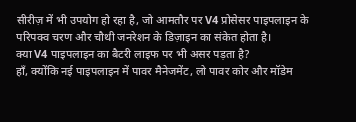सीरीज़ में भी उपयोग हो रहा है, जो आमतौर पर V4 प्रोसेसर पाइपलाइन के परिपक्व चरण और चौथी जनरेशन के डिज़ाइन का संकेत होता है।
क्या V4 पाइपलाइन का बैटरी लाइफ पर भी असर पड़ता है?
हाँ, क्योंकि नई पाइपलाइन में पावर मैनेजमेंट, लो पावर कोर और मॉडेम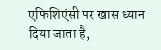एफिशिएंसी पर खास ध्यान दिया जाता है,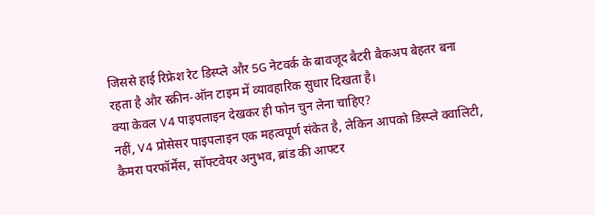जिससे हाई रिफ्रेश रेट डिस्प्ले और 5G नेटवर्क के बावजूद बैटरी बैकअप बेहतर बना रहता है और स्क्रीन‑ऑन टाइम में व्यावहारिक सुधार दिखता है।
क्या केवल V4 पाइपलाइन देखकर ही फोन चुन लेना चाहिए?
नहीं, V4 प्रोसेसर पाइपलाइन एक महत्वपूर्ण संकेत है, लेकिन आपको डिस्प्ले क्वालिटी, कैमरा परफॉर्मेंस, सॉफ्टवेयर अनुभव, ब्रांड की आफ्टर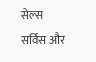सेल्स सर्विस और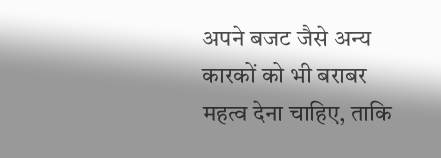अपने बजट जैसे अन्य कारकों को भी बराबर महत्व देना चाहिए, ताकि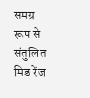समग्र रूप से संतुलित मिड रेंज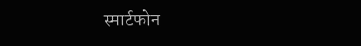स्मार्टफोन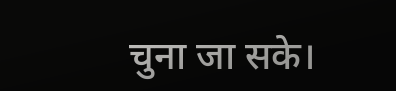चुना जा सके।